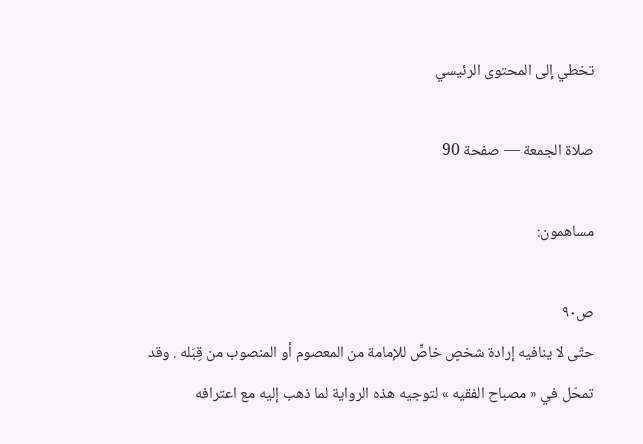تخطي إلى المحتوى الرئيسي

صلاة الجمعة — صفحة 90

مساهمون:

ص٩٠
حتّى لا ينافيه إرادة شخصٍ خاصٍّ للإمامة من المعصوم أو المنصوب من قِبَله . وقد تمحّل في « مصباح الفقيه » لتوجيه هذه الرواية لما ذهب إليه مع اعترافه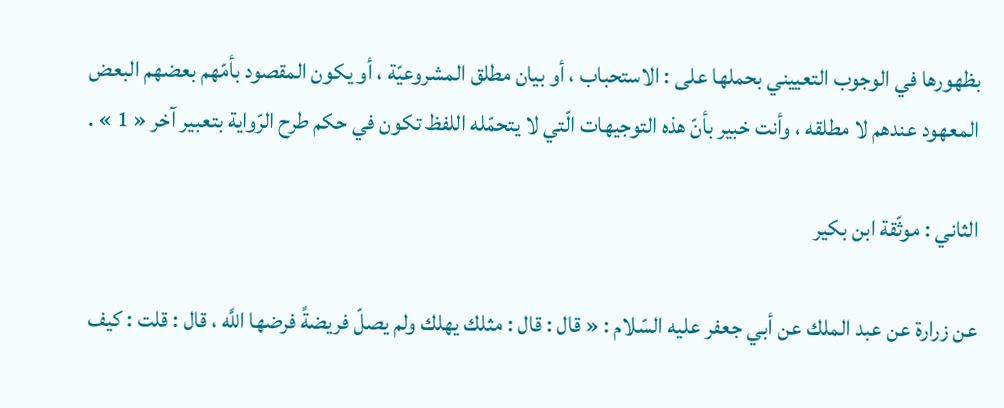بظهورها في الوجوب التعييني بحملها على : الاستحباب ، أو بيان مطلق المشروعيّة ، أو يكون المقصود بأمّهم بعضهم البعض المعهود عندهم لا مطلقه ، وأنت خبير بأنّ هذه التوجيهات الّتي لا يتحمّله اللفظ تكون في حكم طرح الرّواية بتعبير آخر « 1 » .

الثاني : موثّقة ابن بكير

عن زرارة عن عبد الملك عن أبي جعفر عليه السّلام : « قال : قال : مثلك يهلك ولم يصلّ فريضةً فرضها اللَّه ، قال : قلت : كيف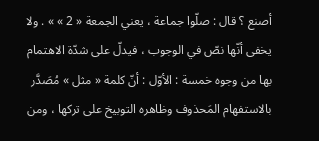أصنع ؟ قال : صلّوا جماعة ، يعني الجمعة « 2 » » . ولا يخفى أنّها نصّ في الوجوب ، فيدلّ على شدّة الاهتمام بها من وجوه خمسة : الأوّل : أنّ كلمة « مثل » مُصَدَّر بالاستفهام المَحذوف وظاهره التوبيخ على تركها ، ومن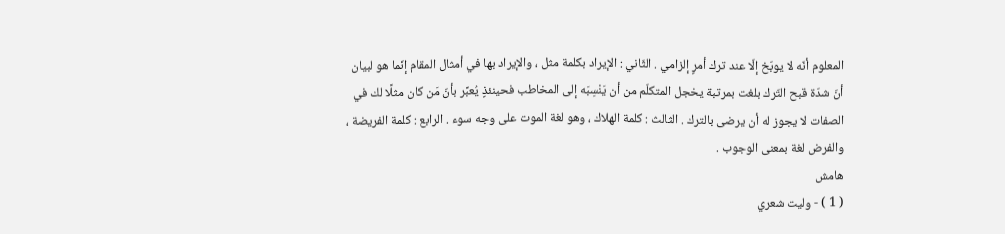المعلوم أنّه لا يوبّخ إلّا عند ترك أمرٍ إلزامي . الثّاني : الإيراد بكلمة مثل ، والإيراد بها في أمثال المقام إنّما هو لبيان أنّ شدّة قبح التّرك بلغت بمرتبة يخجل المتكلّم من أن يَنْسِبَه إلى المخاطب فحينئذٍ يُعبِّر بأنّ مَن كان مثلًا لك في الصفات لا يجوز له أن يرضى بالترك . الثالث : كلمة الهلاك ، وهو لغة الموت على وجه سوء . الرابع : كلمة الفريضة ، والفرض لغة بمعنى الوجوب .
هامش
( 1 ) - وليت شعري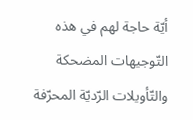أيّة حاجة لهم في هذه التّوجيهات المضحكة والتّأويلات الرّديّة المحرّفة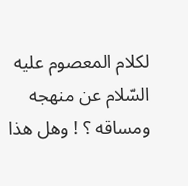لكلام المعصوم عليه السّلام عن منهجه ومساقه ؟ ! وهل هذا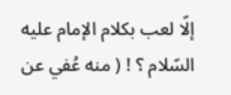إلّا لعب بكلام الإمام عليه السّلام ؟ ! ( منه عُفي عن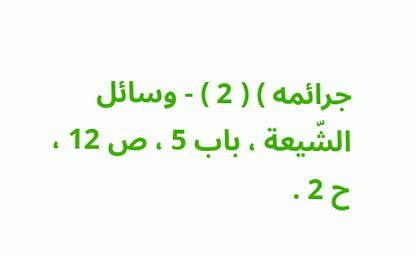جرائمه ) ( 2 ) - وسائل الشّيعة ، باب 5 ، ص 12 ، ح 2 .